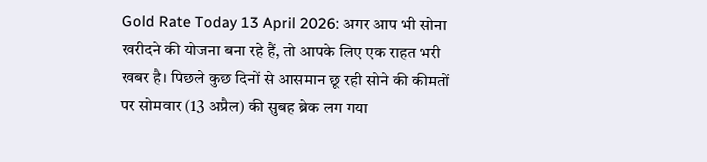Gold Rate Today 13 April 2026: अगर आप भी सोना खरीदने की योजना बना रहे हैं, तो आपके लिए एक राहत भरी खबर है। पिछले कुछ दिनों से आसमान छू रही सोने की कीमतों पर सोमवार (13 अप्रैल) की सुबह ब्रेक लग गया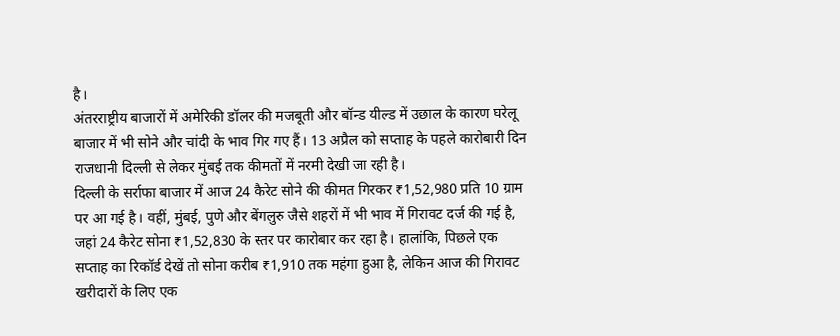है।
अंतरराष्ट्रीय बाजारों में अमेरिकी डॉलर की मजबूती और बॉन्ड यील्ड में उछाल के कारण घरेलू बाजार में भी सोने और चांदी के भाव गिर गए हैं। 13 अप्रैल को सप्ताह के पहले कारोबारी दिन राजधानी दिल्ली से लेकर मुंबई तक कीमतों में नरमी देखी जा रही है।
दिल्ली के सर्राफा बाजार में आज 24 कैरेट सोने की कीमत गिरकर ₹1,52,980 प्रति 10 ग्राम पर आ गई है। वहीं, मुंबई, पुणे और बेंगलुरु जैसे शहरों में भी भाव में गिरावट दर्ज की गई है, जहां 24 कैरेट सोना ₹1,52,830 के स्तर पर कारोबार कर रहा है। हालांकि, पिछले एक सप्ताह का रिकॉर्ड देखें तो सोना करीब ₹1,910 तक महंगा हुआ है, लेकिन आज की गिरावट खरीदारों के लिए एक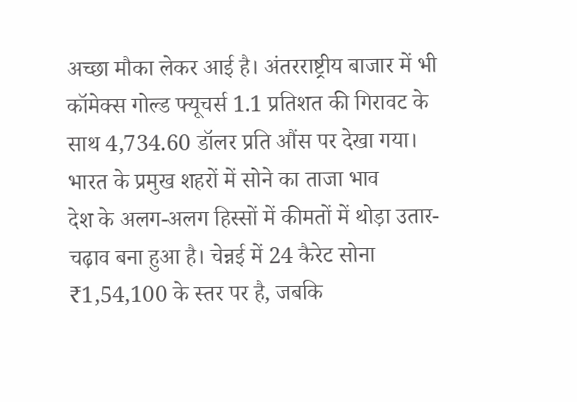अच्छा मौका लेकर आई है। अंतरराष्ट्रीय बाजार में भी कॉमेक्स गोल्ड फ्यूचर्स 1.1 प्रतिशत की गिरावट के साथ 4,734.60 डॉलर प्रति औंस पर देखा गया।
भारत के प्रमुख शहरों में सोने का ताजा भाव
देश के अलग-अलग हिस्सों में कीमतों में थोड़ा उतार-चढ़ाव बना हुआ है। चेन्नई में 24 कैरेट सोना ₹1,54,100 के स्तर पर है, जबकि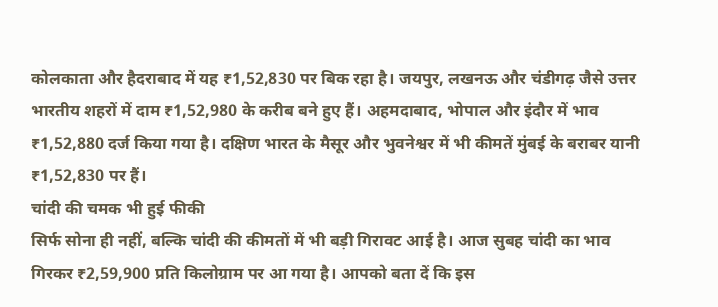कोलकाता और हैदराबाद में यह ₹1,52,830 पर बिक रहा है। जयपुर, लखनऊ और चंडीगढ़ जैसे उत्तर भारतीय शहरों में दाम ₹1,52,980 के करीब बने हुए हैं। अहमदाबाद, भोपाल और इंदौर में भाव ₹1,52,880 दर्ज किया गया है। दक्षिण भारत के मैसूर और भुवनेश्वर में भी कीमतें मुंबई के बराबर यानी ₹1,52,830 पर हैं।
चांदी की चमक भी हुई फीकी
सिर्फ सोना ही नहीं, बल्कि चांदी की कीमतों में भी बड़ी गिरावट आई है। आज सुबह चांदी का भाव गिरकर ₹2,59,900 प्रति किलोग्राम पर आ गया है। आपको बता दें कि इस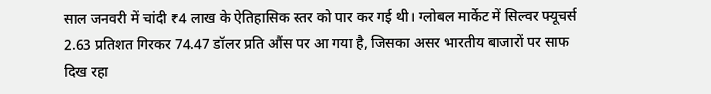साल जनवरी में चांदी ₹4 लाख के ऐतिहासिक स्तर को पार कर गई थी। ग्लोबल मार्केट में सिल्वर फ्यूचर्स 2.63 प्रतिशत गिरकर 74.47 डॉलर प्रति औंस पर आ गया है, जिसका असर भारतीय बाजारों पर साफ दिख रहा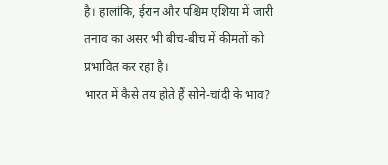है। हालांकि, ईरान और पश्चिम एशिया में जारी तनाव का असर भी बीच-बीच में कीमतों को प्रभावित कर रहा है।
भारत में कैसे तय होते हैं सोने-चांदी के भाव?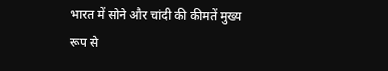भारत में सोने और चांदी की कीमतें मुख्य रूप से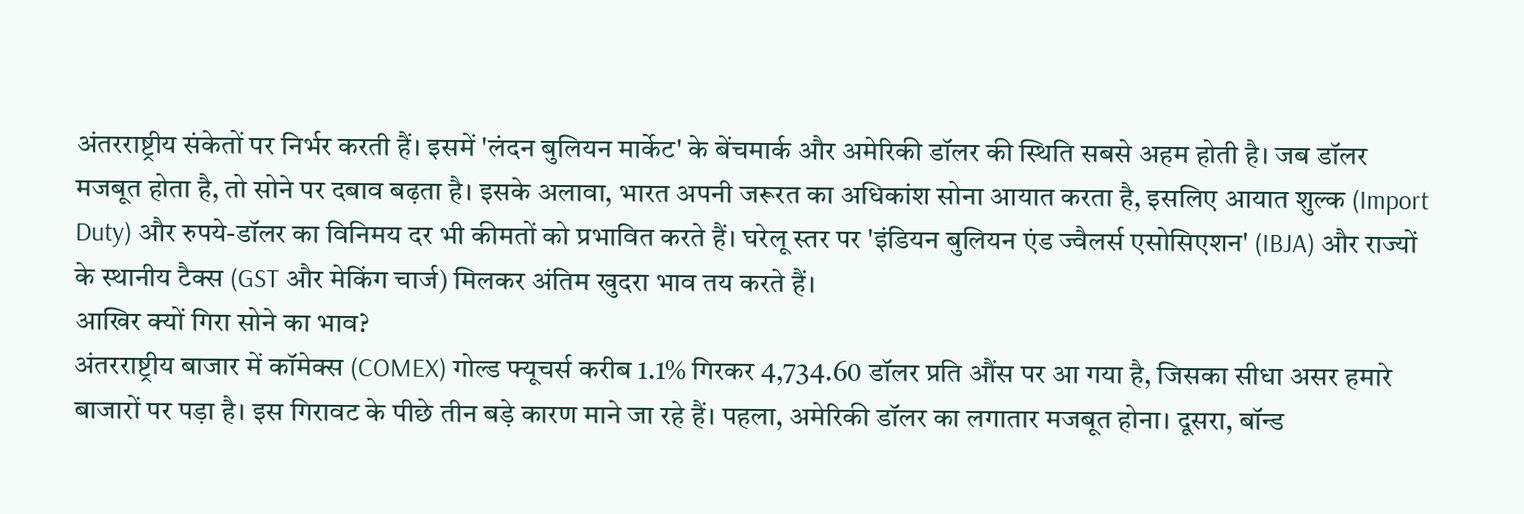अंतरराष्ट्रीय संकेतों पर निर्भर करती हैं। इसमें 'लंदन बुलियन मार्केट' के बेंचमार्क और अमेरिकी डॉलर की स्थिति सबसे अहम होती है। जब डॉलर मजबूत होता है, तो सोने पर दबाव बढ़ता है। इसके अलावा, भारत अपनी जरूरत का अधिकांश सोना आयात करता है, इसलिए आयात शुल्क (Import Duty) और रुपये-डॉलर का विनिमय दर भी कीमतों को प्रभावित करते हैं। घरेलू स्तर पर 'इंडियन बुलियन एंड ज्वैलर्स एसोसिएशन' (IBJA) और राज्यों के स्थानीय टैक्स (GST और मेकिंग चार्ज) मिलकर अंतिम खुदरा भाव तय करते हैं।
आखिर क्यों गिरा सोने का भाव?
अंतरराष्ट्रीय बाजार में कॉमेक्स (COMEX) गोल्ड फ्यूचर्स करीब 1.1% गिरकर 4,734.60 डॉलर प्रति औंस पर आ गया है, जिसका सीधा असर हमारे बाजारों पर पड़ा है। इस गिरावट के पीछे तीन बड़े कारण माने जा रहे हैं। पहला, अमेरिकी डॉलर का लगातार मजबूत होना। दूसरा, बॉन्ड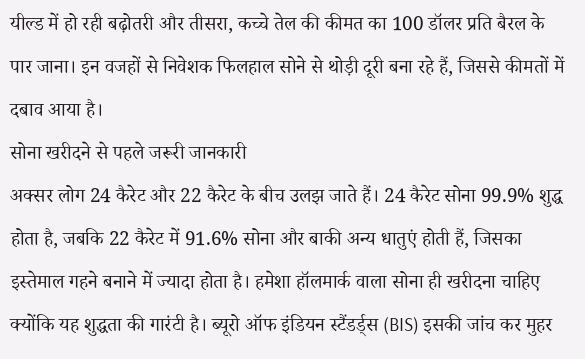यील्ड में हो रही बढ़ोतरी और तीसरा, कच्चे तेल की कीमत का 100 डॉलर प्रति बैरल के पार जाना। इन वजहों से निवेशक फिलहाल सोने से थोड़ी दूरी बना रहे हैं, जिससे कीमतों में दबाव आया है।
सोना खरीदने से पहले जरूरी जानकारी
अक्सर लोग 24 कैरेट और 22 कैरेट के बीच उलझ जाते हैं। 24 कैरेट सोना 99.9% शुद्ध होता है, जबकि 22 कैरेट में 91.6% सोना और बाकी अन्य धातुएं होती हैं, जिसका इस्तेमाल गहने बनाने में ज्यादा होता है। हमेशा हॉलमार्क वाला सोना ही खरीदना चाहिए क्योंकि यह शुद्धता की गारंटी है। ब्यूरो ऑफ इंडियन स्टैंडर्ड्स (BIS) इसकी जांच कर मुहर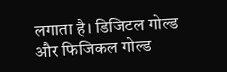लगाता है। डिजिटल गोल्ड और फिजिकल गोल्ड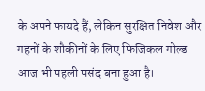के अपने फायदे हैं, लेकिन सुरक्षित निवेश और गहनों के शौकीनों के लिए फिजिकल गोल्ड आज भी पहली पसंद बना हुआ है।